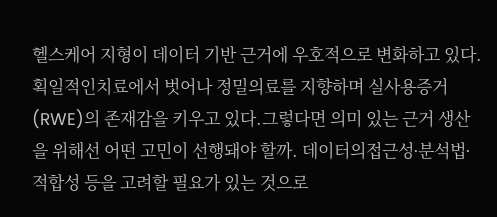헬스케어 지형이 데이터 기반 근거에 우호적으로 변화하고 있다. 획일적인치료에서 벗어나 정밀의료를 지향하며 실사용증거(RWE)의 존재감을 키우고 있다.그렇다면 의미 있는 근거 생산을 위해선 어떤 고민이 선행돼야 할까. 데이터의접근성∙분석법∙적합성 등을 고려할 필요가 있는 것으로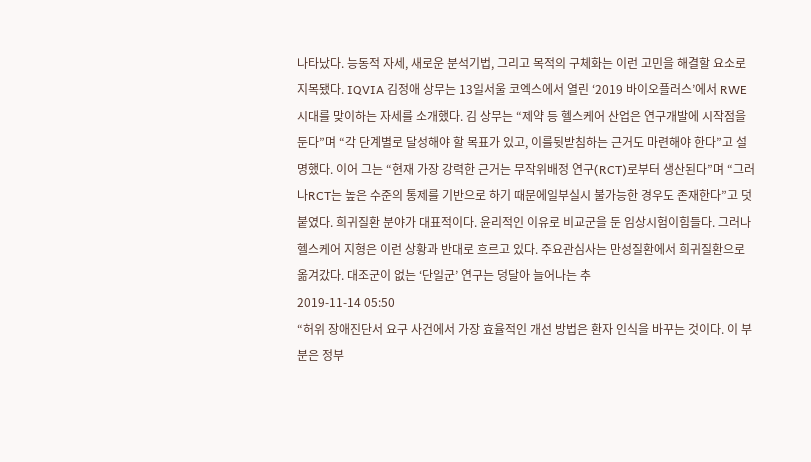나타났다. 능동적 자세, 새로운 분석기법, 그리고 목적의 구체화는 이런 고민을 해결할 요소로 지목됐다. IQVIA 김정애 상무는 13일서울 코엑스에서 열린 ‘2019 바이오플러스’에서 RWE 시대를 맞이하는 자세를 소개했다. 김 상무는 “제약 등 헬스케어 산업은 연구개발에 시작점을 둔다”며 “각 단계별로 달성해야 할 목표가 있고, 이를뒷받침하는 근거도 마련해야 한다”고 설명했다. 이어 그는 “현재 가장 강력한 근거는 무작위배정 연구(RCT)로부터 생산된다”며 “그러나RCT는 높은 수준의 통제를 기반으로 하기 때문에일부실시 불가능한 경우도 존재한다”고 덧붙였다. 희귀질환 분야가 대표적이다. 윤리적인 이유로 비교군을 둔 임상시험이힘들다. 그러나헬스케어 지형은 이런 상황과 반대로 흐르고 있다. 주요관심사는 만성질환에서 희귀질환으로 옮겨갔다. 대조군이 없는 ‘단일군’ 연구는 덩달아 늘어나는 추
2019-11-14 05:50
“허위 장애진단서 요구 사건에서 가장 효율적인 개선 방법은 환자 인식을 바꾸는 것이다. 이 부분은 정부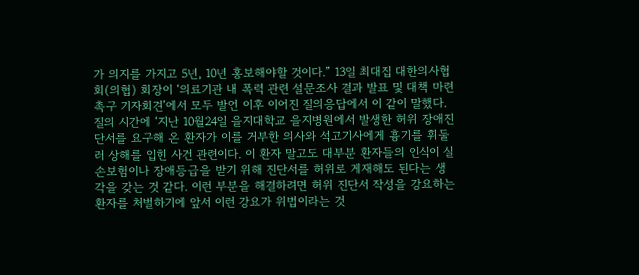가 의지를 가지고 5년, 10년 홍보해야할 것이다.” 13일 최대집 대한의사협회(의협) 회장이 ‘의료기관 내 폭력 관련 설문조사 결과 발표 및 대책 마련 촉구 기자회견’에서 모두 발언 이후 이어진 질의응답에서 이 같이 말했다. 질의 시간에 ‘지난 10월24일 을지대학교 을지병원에서 발생한 허위 장애진단서를 요구해 온 환자가 이를 거부한 의사와 석고기사에게 흉기를 휘둘러 상해를 입힌 사건 관련이다. 이 환자 말고도 대부분 환자들의 인식이 실손보험이나 장애등급을 받기 위해 진단서를 허위로 게재해도 된다는 생각을 갖는 것 같다. 이런 부분을 해결하려면 허위 진단서 작성을 강요하는 환자를 처벌하기에 앞서 이런 강요가 위법이라는 것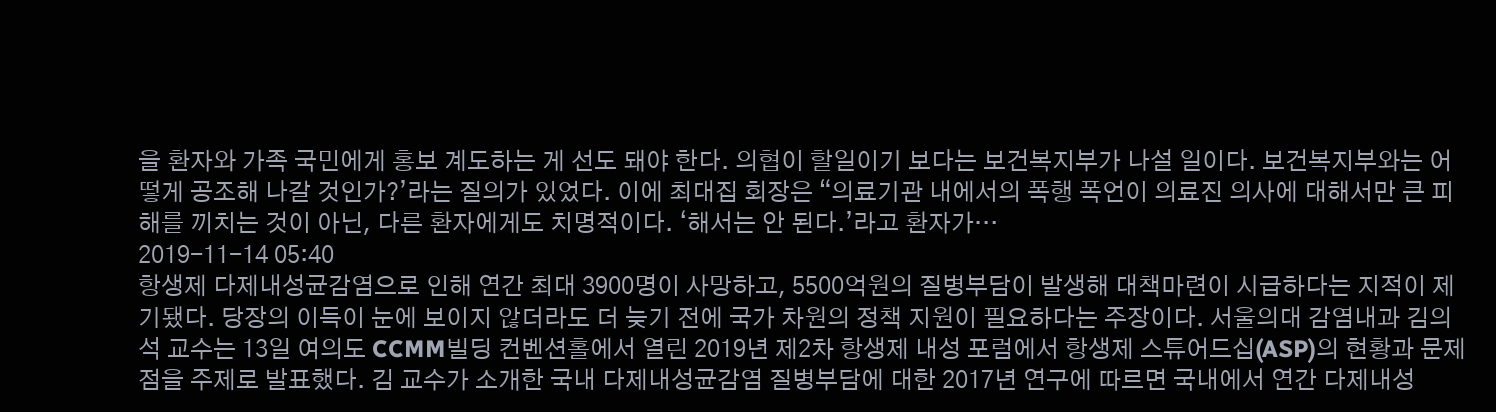을 환자와 가족 국민에게 홍보 계도하는 게 선도 돼야 한다. 의협이 할일이기 보다는 보건복지부가 나설 일이다. 보건복지부와는 어떻게 공조해 나갈 것인가?’라는 질의가 있었다. 이에 최대집 회장은 “의료기관 내에서의 폭행 폭언이 의료진 의사에 대해서만 큰 피해를 끼치는 것이 아닌, 다른 환자에게도 치명적이다. ‘해서는 안 된다.’라고 환자가…
2019-11-14 05:40
항생제 다제내성균감염으로 인해 연간 최대 3900명이 사망하고, 5500억원의 질병부담이 발생해 대책마련이 시급하다는 지적이 제기됐다. 당장의 이득이 눈에 보이지 않더라도 더 늦기 전에 국가 차원의 정책 지원이 필요하다는 주장이다. 서울의대 감염내과 김의석 교수는 13일 여의도 CCMM빌딩 컨벤션홀에서 열린 2019년 제2차 항생제 내성 포럼에서 항생제 스튜어드십(ASP)의 현황과 문제점을 주제로 발표했다. 김 교수가 소개한 국내 다제내성균감염 질병부담에 대한 2017년 연구에 따르면 국내에서 연간 다제내성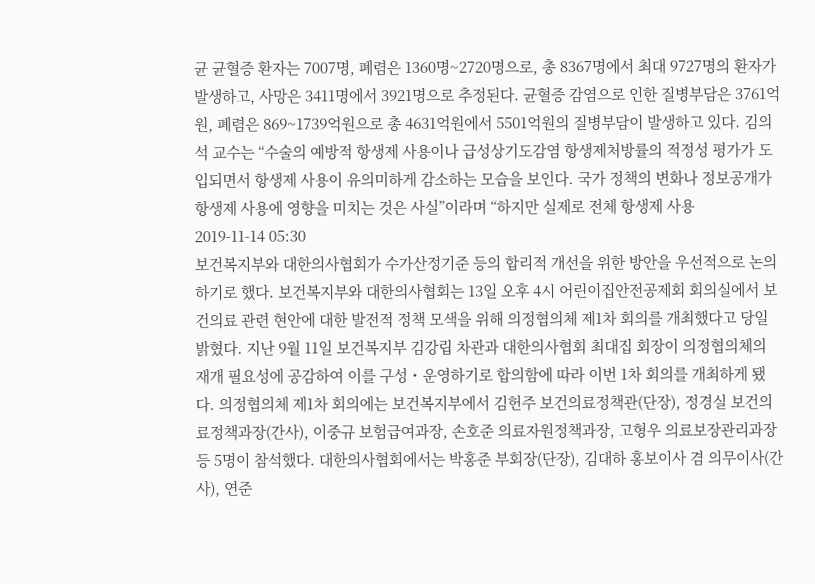균 균혈증 환자는 7007명, 폐렴은 1360명~2720명으로, 총 8367명에서 최대 9727명의 환자가 발생하고, 사망은 3411명에서 3921명으로 추정된다. 균혈증 감염으로 인한 질병부담은 3761억원, 폐렴은 869~1739억원으로 총 4631억원에서 5501억원의 질병부담이 발생하고 있다. 김의석 교수는 “수술의 예방적 항생제 사용이나 급성상기도감염 항생제처방률의 적정성 평가가 도입되면서 항생제 사용이 유의미하게 감소하는 모습을 보인다. 국가 정책의 변화나 정보공개가 항생제 사용에 영향을 미치는 것은 사실”이라며 “하지만 실제로 전체 항생제 사용
2019-11-14 05:30
보건복지부와 대한의사협회가 수가산정기준 등의 합리적 개선을 위한 방안을 우선적으로 논의하기로 했다. 보건복지부와 대한의사협회는 13일 오후 4시 어린이집안전공제회 회의실에서 보건의료 관련 현안에 대한 발전적 정책 모색을 위해 의정협의체 제1차 회의를 개최했다고 당일 밝혔다. 지난 9월 11일 보건복지부 김강립 차관과 대한의사협회 최대집 회장이 의정협의체의 재개 필요성에 공감하여 이를 구성・운영하기로 합의함에 따라 이번 1차 회의를 개최하게 됐다. 의정협의체 제1차 회의에는 보건복지부에서 김헌주 보건의료정책관(단장), 정경실 보건의료정책과장(간사), 이중규 보험급여과장, 손호준 의료자원정책과장, 고형우 의료보장관리과장 등 5명이 참석했다. 대한의사협회에서는 박홍준 부회장(단장), 김대하 홍보이사 겸 의무이사(간사), 연준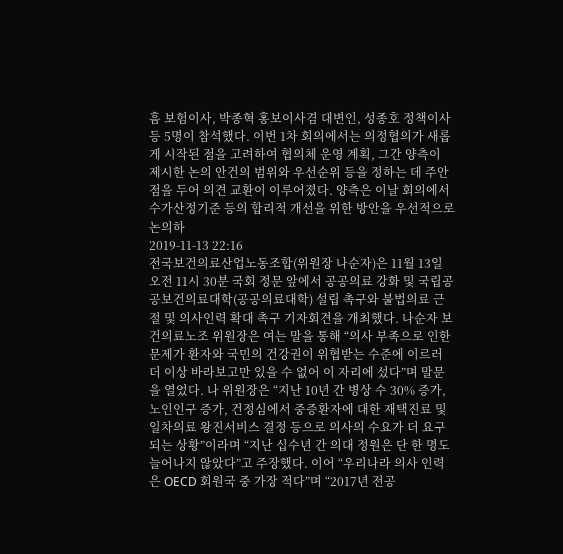흠 보험이사, 박종혁 홍보이사겸 대변인, 성종호 정책이사 등 5명이 참석했다. 이번 1차 회의에서는 의정협의가 새롭게 시작된 점을 고려하여 협의체 운영 계획, 그간 양측이 제시한 논의 안건의 범위와 우선순위 등을 정하는 데 주안점을 두어 의견 교환이 이루어졌다. 양측은 이날 회의에서 수가산정기준 등의 합리적 개선을 위한 방안을 우선적으로 논의하
2019-11-13 22:16
전국보건의료산업노동조합(위원장 나순자)은 11월 13일 오전 11시 30분 국회 정문 앞에서 공공의료 강화 및 국립공공보건의료대학(공공의료대학) 설립 촉구와 불법의료 근절 및 의사인력 확대 촉구 기자회견을 개최했다. 나순자 보건의료노조 위원장은 여는 말을 통해 “의사 부족으로 인한 문제가 환자와 국민의 건강권이 위협받는 수준에 이르러 더 이상 바라보고만 있을 수 없어 이 자리에 섰다”며 말문을 열었다. 나 위원장은 “지난 10년 간 병상 수 30% 증가, 노인인구 증가, 건정심에서 중증환자에 대한 재택진료 및 일차의료 왕진서비스 결정 등으로 의사의 수요가 더 요구되는 상황”이라며 “지난 십수년 간 의대 정원은 단 한 명도 늘어나지 않았다”고 주장했다. 이어 “우리나라 의사 인력은 OECD 회원국 중 가장 적다”며 “2017년 전공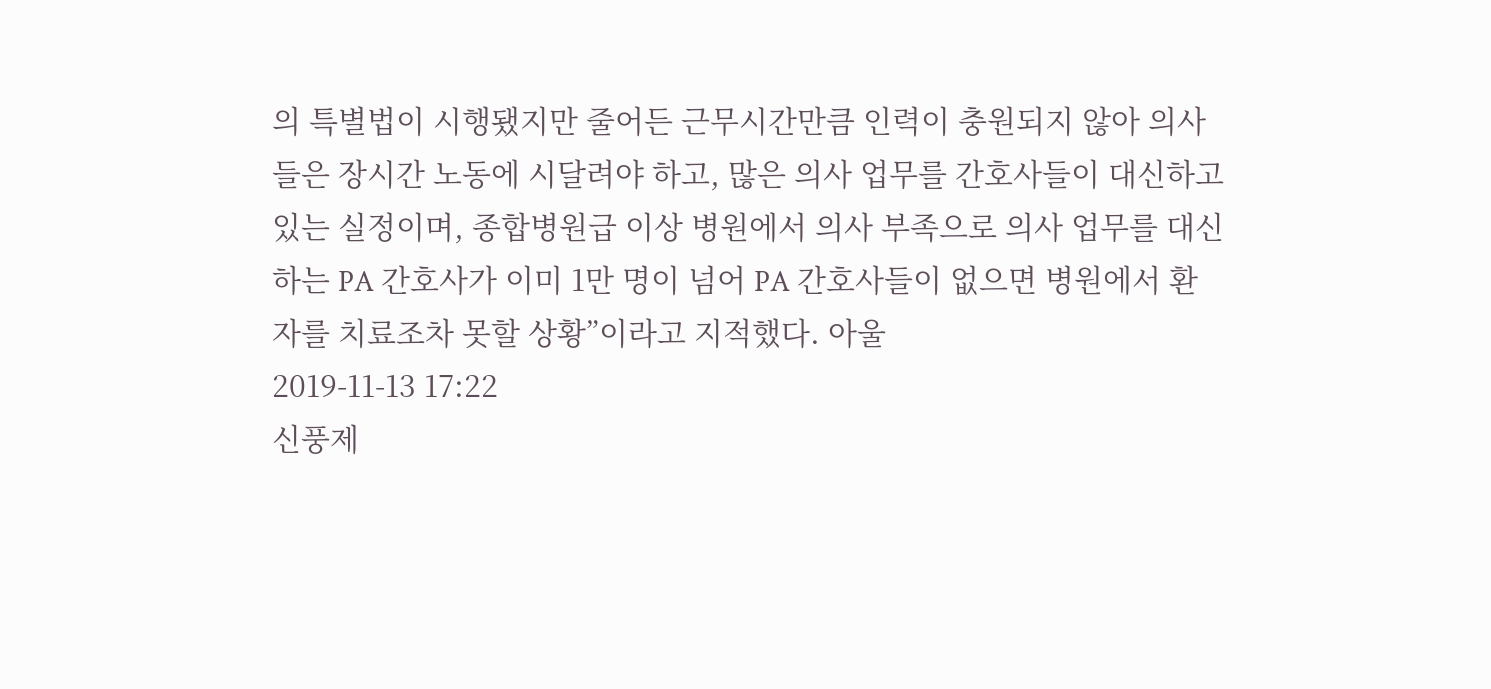의 특별법이 시행됐지만 줄어든 근무시간만큼 인력이 충원되지 않아 의사들은 장시간 노동에 시달려야 하고, 많은 의사 업무를 간호사들이 대신하고 있는 실정이며, 종합병원급 이상 병원에서 의사 부족으로 의사 업무를 대신하는 PA 간호사가 이미 1만 명이 넘어 PA 간호사들이 없으면 병원에서 환자를 치료조차 못할 상황”이라고 지적했다. 아울
2019-11-13 17:22
신풍제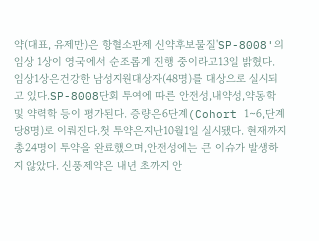약(대표, 유제만)은 항혈소판제 신약후보물질'SP-8008'의 임상 1상이 영국에서 순조롭게 진행 중이라고13일 밝혔다. 임상1상은건강한 남성지원대상자(48명)를 대상으로 실시되고 있다.SP-8008단회 투여에 따른 안전성,내약성,약동학 및 약력학 등이 평가된다. 증량은6단계(Cohort 1∼6,단계당8명)로 이뤄진다.첫 투약은지난10월1일 실시됐다. 현재까지 총24명이 투약을 완료했으며,안전성에는 큰 이슈가 발생하지 않았다. 신풍제약은 내년 초까지 안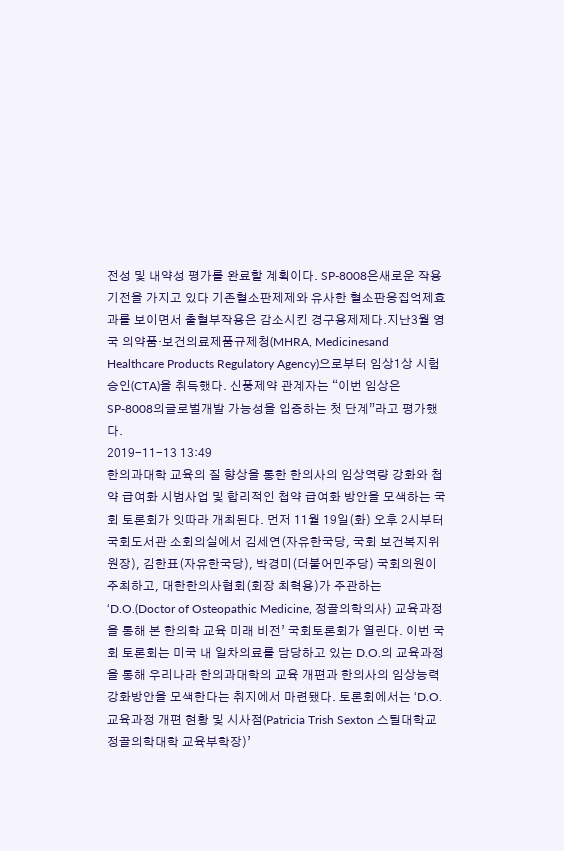전성 및 내약성 평가를 완료할 계획이다. SP-8008은새로운 작용기전을 가지고 있다 기존혈소판제제와 유사한 혈소판응집억제효과를 보이면서 출혈부작용은 감소시킨 경구용제제다.지난3월 영국 의약품·보건의료제품규제청(MHRA, Medicinesand Healthcare Products Regulatory Agency)으로부터 임상1상 시험승인(CTA)을 취득했다. 신풍제약 관계자는 “이번 임상은 SP-8008의글로벌개발 가능성을 입증하는 첫 단계”라고 평가했다.
2019-11-13 13:49
한의과대학 교육의 질 향상을 통한 한의사의 임상역량 강화와 첩약 급여화 시범사업 및 합리적인 첩약 급여화 방안을 모색하는 국회 토론회가 잇따라 개최된다. 먼저 11월 19일(화) 오후 2시부터 국회도서관 소회의실에서 김세연(자유한국당, 국회 보건복지위원장), 김한표(자유한국당), 박경미(더불어민주당) 국회의원이 주최하고, 대한한의사협회(회장 최혁용)가 주관하는 ‘D.O.(Doctor of Osteopathic Medicine, 정골의학의사) 교육과정을 통해 본 한의학 교육 미래 비전’ 국회토론회가 열린다. 이번 국회 토론회는 미국 내 일차의료를 담당하고 있는 D.O.의 교육과정을 통해 우리나라 한의과대학의 교육 개편과 한의사의 임상능력 강화방안을 모색한다는 취지에서 마련됐다. 토론회에서는 ‘D.O. 교육과정 개편 현황 및 시사점(Patricia Trish Sexton 스틸대학교 정골의학대학 교육부학장)’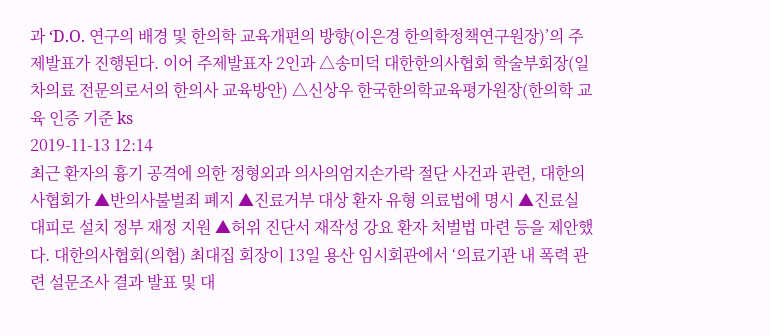과 ‘D.O. 연구의 배경 및 한의학 교육개편의 방향(이은경 한의학정책연구원장)’의 주제발표가 진행된다. 이어 주제발표자 2인과 △송미덕 대한한의사협회 학술부회장(일차의료 전문의로서의 한의사 교육방안) △신상우 한국한의학교육평가원장(한의학 교육 인증 기준 ks
2019-11-13 12:14
최근 환자의 흉기 공격에 의한 정형외과 의사의엄지손가락 절단 사건과 관련, 대한의사협회가 ▲반의사불벌죄 폐지 ▲진료거부 대상 환자 유형 의료법에 명시 ▲진료실 대피로 설치 정부 재정 지원 ▲허위 진단서 재작성 강요 환자 처벌법 마련 등을 제안했다. 대한의사협회(의협) 최대집 회장이 13일 용산 임시회관에서 ‘의료기관 내 폭력 관련 설문조사 결과 발표 및 대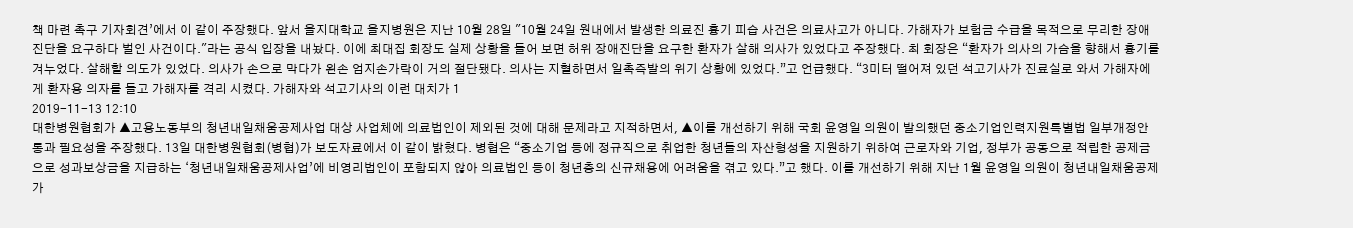책 마련 촉구 기자회견’에서 이 같이 주장했다. 앞서 을지대학교 을지병원은 지난 10월 28일 "10월 24일 원내에서 발생한 의료진 흉기 피습 사건은 의료사고가 아니다. 가해자가 보험금 수급을 목적으로 무리한 장애진단을 요구하다 벌인 사건이다."라는 공식 입장을 내놨다. 이에 최대집 회장도 실제 상황을 들어 보면 허위 장애진단을 요구한 환자가 살해 의사가 있었다고 주장했다. 최 회장은 “환자가 의사의 가슴을 향해서 흉기를 겨누었다. 살해할 의도가 있었다. 의사가 손으로 막다가 왼손 엄지손가락이 거의 절단됐다. 의사는 지혈하면서 일촉즉발의 위기 상황에 있었다.”고 언급했다. “3미터 떨어져 있던 석고기사가 진료실로 와서 가해자에게 환자용 의자를 들고 가해자를 격리 시켰다. 가해자와 석고기사의 이런 대치가 1
2019-11-13 12:10
대한병원협회가 ▲고용노동부의 청년내일채움공제사업 대상 사업체에 의료법인이 제외된 것에 대해 문제라고 지적하면서, ▲이를 개선하기 위해 국회 윤영일 의원이 발의했던 중소기업인력지원특별법 일부개정안 통과 필요성을 주장했다. 13일 대한병원협회(병협)가 보도자료에서 이 같이 밝혔다. 병협은 “중소기업 등에 정규직으로 취업한 청년들의 자산형성을 지원하기 위하여 근로자와 기업, 정부가 공동으로 적립한 공제금으로 성과보상금을 지급하는 ‘청년내일채움공제사업’에 비영리법인이 포함되지 않아 의료법인 등이 청년층의 신규채용에 어려움을 겪고 있다.”고 했다. 이를 개선하기 위해 지난 1월 윤영일 의원이 청년내일채움공제 가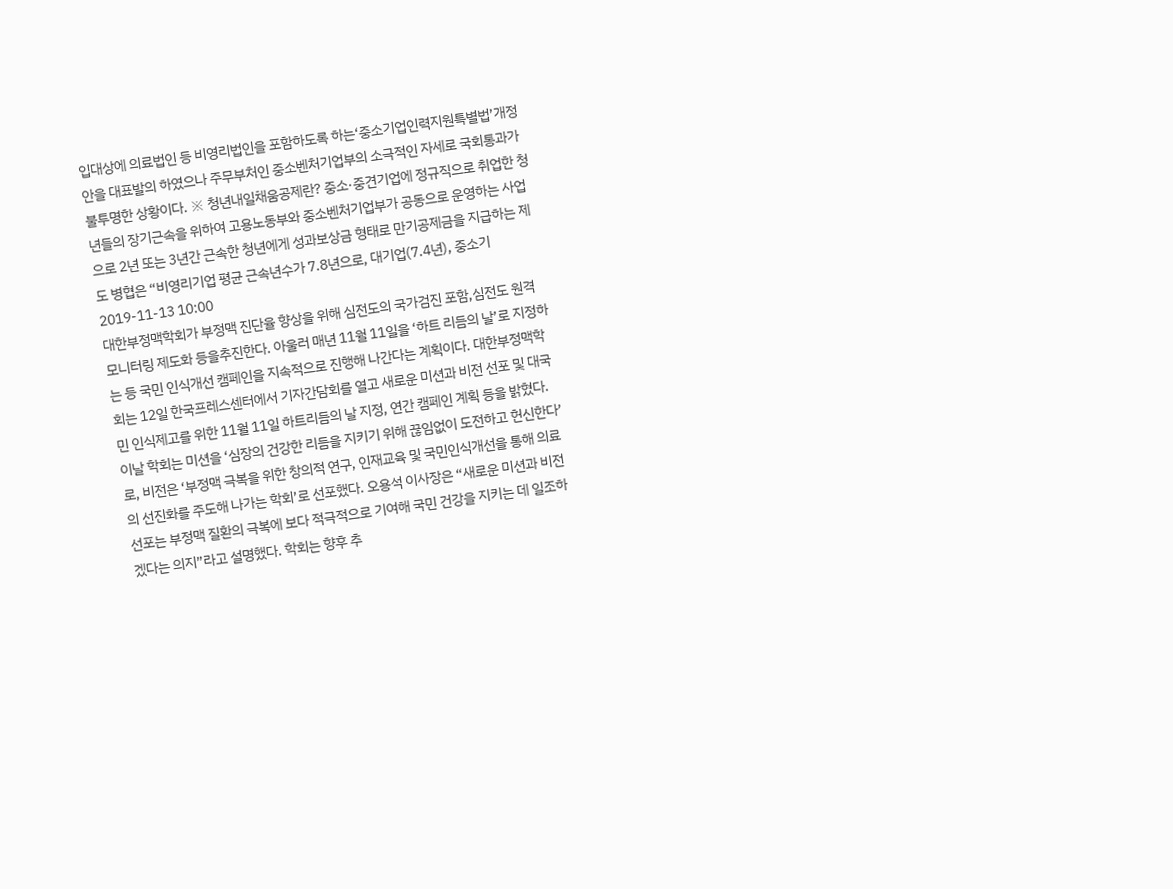입대상에 의료법인 등 비영리법인을 포함하도록 하는‘중소기업인력지원특별법’개정안을 대표발의 하였으나 주무부처인 중소벤처기업부의 소극적인 자세로 국회통과가 불투명한 상황이다. ※ 청년내일채움공제란? 중소·중견기업에 정규직으로 취업한 청년들의 장기근속을 위하여 고용노동부와 중소벤처기업부가 공동으로 운영하는 사업으로 2년 또는 3년간 근속한 청년에게 성과보상금 형태로 만기공제금을 지급하는 제도 병협은 “비영리기업 평균 근속년수가 7.8년으로, 대기업(7.4년), 중소기
2019-11-13 10:00
대한부정맥학회가 부정맥 진단율 향상을 위해 심전도의 국가검진 포함,심전도 원격 모니터링 제도화 등을추진한다. 아울러 매년 11월 11일을 ‘하트 리듬의 날’로 지정하는 등 국민 인식개선 캠페인을 지속적으로 진행해 나간다는 계획이다. 대한부정맥학회는 12일 한국프레스센터에서 기자간담회를 열고 새로운 미션과 비전 선포 및 대국민 인식제고를 위한 11월 11일 하트리듬의 날 지정, 연간 캠페인 계획 등을 밝혔다. 이날 학회는 미션을 ‘심장의 건강한 리듬을 지키기 위해 끊임없이 도전하고 헌신한다’로, 비전은 ‘부정맥 극복을 위한 창의적 연구, 인재교육 및 국민인식개선을 통해 의료의 선진화를 주도해 나가는 학회’로 선포했다. 오용석 이사장은 “새로운 미션과 비전 선포는 부정맥 질환의 극복에 보다 적극적으로 기여해 국민 건강을 지키는 데 일조하겠다는 의지”라고 설명했다. 학회는 향후 추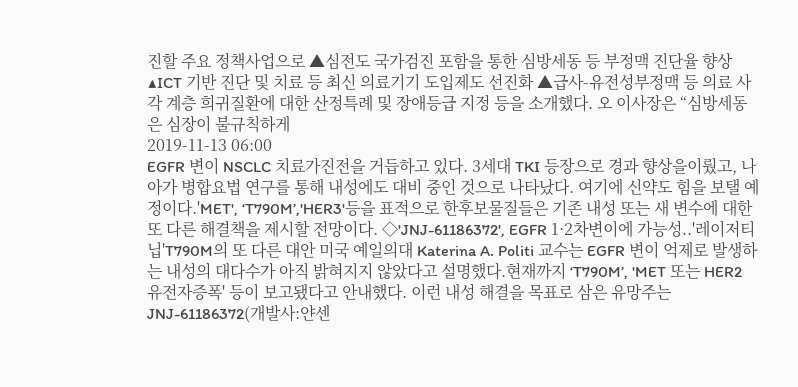진할 주요 정책사업으로 ▲심전도 국가검진 포함을 통한 심방세동 등 부정맥 진단율 향상 ▲ICT 기반 진단 및 치료 등 최신 의료기기 도입제도 선진화 ▲급사-유전성부정맥 등 의료 사각 계층 희귀질환에 대한 산정특례 및 장애등급 지정 등을 소개했다. 오 이사장은 “심방세동은 심장이 불규칙하게
2019-11-13 06:00
EGFR 변이 NSCLC 치료가진전을 거듭하고 있다. 3세대 TKI 등장으로 경과 향상을이뤘고, 나아가 병합요법 연구를 통해 내성에도 대비 중인 것으로 나타났다. 여기에 신약도 힘을 보탤 예정이다.'MET', ‘T790M’,'HER3'등을 표적으로 한후보물질들은 기존 내성 또는 새 변수에 대한 또 다른 해결책을 제시할 전망이다. ◇'JNJ-61186372', EGFR 1·2차변이에 가능성..'레이저티닙'T790M의 또 다른 대안 미국 예일의대 Katerina A. Politi 교수는 EGFR 변이 억제로 발생하는 내성의 대다수가 아직 밝혀지지 않았다고 설명했다.현재까지 ‘T790M’, 'MET 또는 HER2 유전자증폭' 등이 보고됐다고 안내했다. 이런 내성 해결을 목표로 삼은 유망주는 JNJ-61186372(개발사:얀센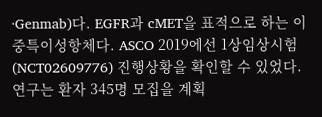∙Genmab)다. EGFR과 cMET을 표적으로 하는 이중특이성항체다. ASCO 2019에선 1상임상시험(NCT02609776) 진행상황을 확인할 수 있었다. 연구는 환자 345명 모집을 계획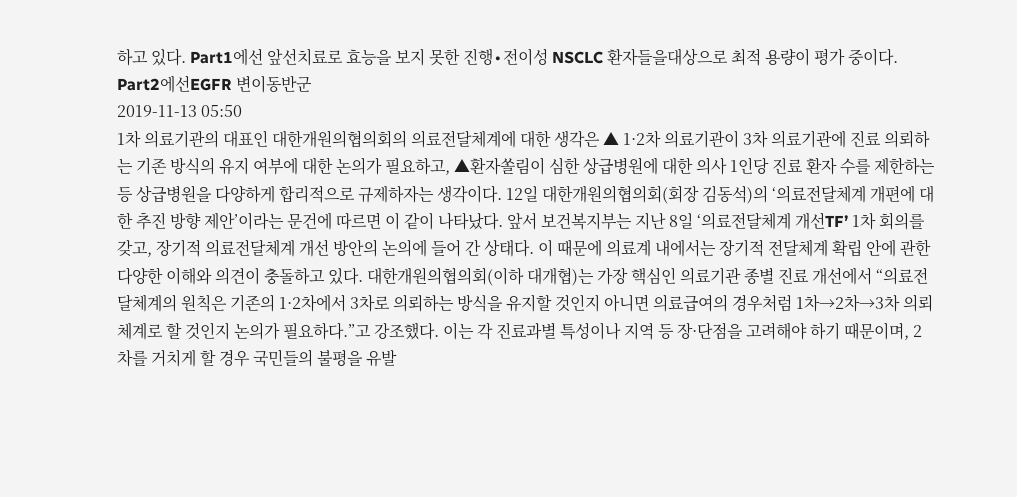하고 있다. Part1에선 앞선치료로 효능을 보지 못한 진행∙전이성 NSCLC 환자들을대상으로 최적 용량이 평가 중이다. Part2에선EGFR 변이동반군
2019-11-13 05:50
1차 의료기관의 대표인 대한개원의협의회의 의료전달체계에 대한 생각은 ▲ 1·2차 의료기관이 3차 의료기관에 진료 의뢰하는 기존 방식의 유지 여부에 대한 논의가 필요하고, ▲환자쏠림이 심한 상급병원에 대한 의사 1인당 진료 환자 수를 제한하는 등 상급병원을 다양하게 합리적으로 규제하자는 생각이다. 12일 대한개원의협의회(회장 김동석)의 ‘의료전달체계 개편에 대한 추진 방향 제안’이라는 문건에 따르면 이 같이 나타났다. 앞서 보건복지부는 지난 8일 ‘의료전달체계 개선TF’ 1차 회의를 갖고, 장기적 의료전달체계 개선 방안의 논의에 들어 간 상태다. 이 때문에 의료계 내에서는 장기적 전달체계 확립 안에 관한 다양한 이해와 의견이 충돌하고 있다. 대한개원의협의회(이하 대개협)는 가장 핵심인 의료기관 종별 진료 개선에서 “의료전달체계의 원칙은 기존의 1·2차에서 3차로 의뢰하는 방식을 유지할 것인지 아니면 의료급여의 경우처럼 1차→2차→3차 의뢰 체계로 할 것인지 논의가 필요하다.”고 강조했다. 이는 각 진료과별 특성이나 지역 등 장·단점을 고려해야 하기 때문이며, 2차를 거치게 할 경우 국민들의 불평을 유발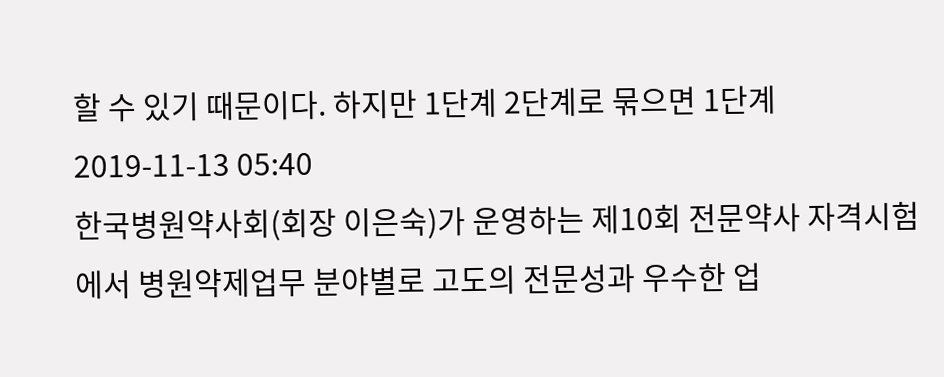할 수 있기 때문이다. 하지만 1단계 2단계로 묶으면 1단계
2019-11-13 05:40
한국병원약사회(회장 이은숙)가 운영하는 제10회 전문약사 자격시험에서 병원약제업무 분야별로 고도의 전문성과 우수한 업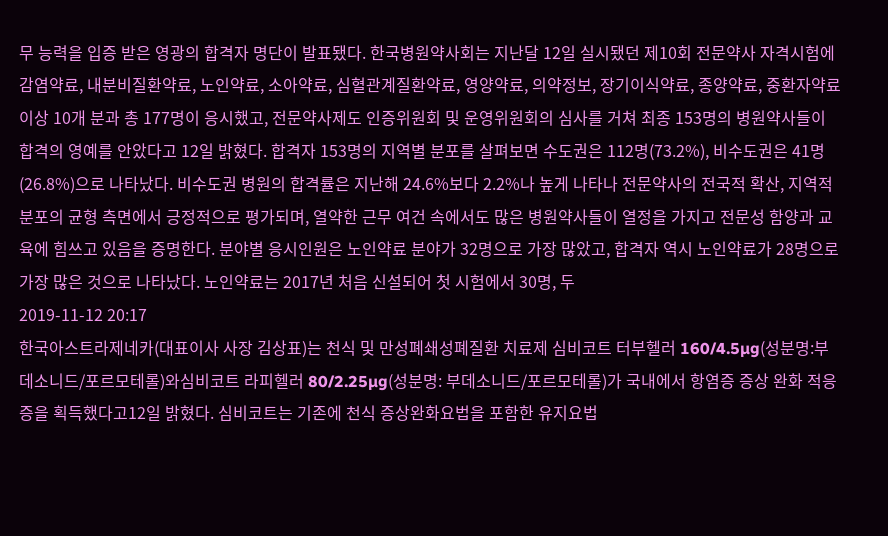무 능력을 입증 받은 영광의 합격자 명단이 발표됐다. 한국병원약사회는 지난달 12일 실시됐던 제10회 전문약사 자격시험에 감염약료, 내분비질환약료, 노인약료, 소아약료, 심혈관계질환약료, 영양약료, 의약정보, 장기이식약료, 종양약료, 중환자약료 이상 10개 분과 총 177명이 응시했고, 전문약사제도 인증위원회 및 운영위원회의 심사를 거쳐 최종 153명의 병원약사들이 합격의 영예를 안았다고 12일 밝혔다. 합격자 153명의 지역별 분포를 살펴보면 수도권은 112명(73.2%), 비수도권은 41명(26.8%)으로 나타났다. 비수도권 병원의 합격률은 지난해 24.6%보다 2.2%나 높게 나타나 전문약사의 전국적 확산, 지역적 분포의 균형 측면에서 긍정적으로 평가되며, 열약한 근무 여건 속에서도 많은 병원약사들이 열정을 가지고 전문성 함양과 교육에 힘쓰고 있음을 증명한다. 분야별 응시인원은 노인약료 분야가 32명으로 가장 많았고, 합격자 역시 노인약료가 28명으로 가장 많은 것으로 나타났다. 노인약료는 2017년 처음 신설되어 첫 시험에서 30명, 두
2019-11-12 20:17
한국아스트라제네카(대표이사 사장 김상표)는 천식 및 만성폐쇄성폐질환 치료제 심비코트 터부헬러 160/4.5µg(성분명:부데소니드/포르모테롤)와심비코트 라피헬러 80/2.25µg(성분명: 부데소니드/포르모테롤)가 국내에서 항염증 증상 완화 적응증을 획득했다고12일 밝혔다. 심비코트는 기존에 천식 증상완화요법을 포함한 유지요법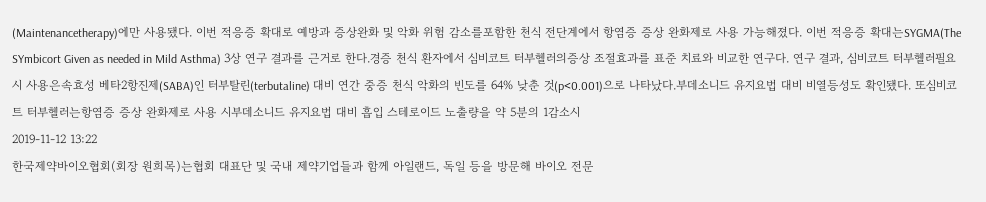(Maintenancetherapy)에만 사용됐다. 이번 적응증 확대로 예방과 증상완화 및 악화 위험 감소를포함한 천식 전단계에서 항염증 증상 완화제로 사용 가능해졌다. 이번 적응증 확대는SYGMA(The SYmbicort Given as needed in Mild Asthma) 3상 연구 결과를 근거로 한다.경증 천식 환자에서 심비코트 터부헬러의증상 조절효과를 표준 치료와 비교한 연구다. 연구 결과, 심비코트 터부헬러필요 시 사용은속효성 베타2항진제(SABA)인 터부탈린(terbutaline) 대비 연간 중증 천식 악화의 빈도를 64% 낮춘 것(p<0.001)으로 나타났다.부데소니드 유지요법 대비 비열등성도 확인됐다. 또심비코트 터부헬러는항염증 증상 완화제로 사용 시부데소니드 유지요법 대비 흡입 스테로이드 노출량을 약 5분의 1감소시
2019-11-12 13:22
한국제약바이오협회(회장 원희목)는협회 대표단 및 국내 제약기업들과 함께 아일랜드, 독일 등을 방문해 바이오 전문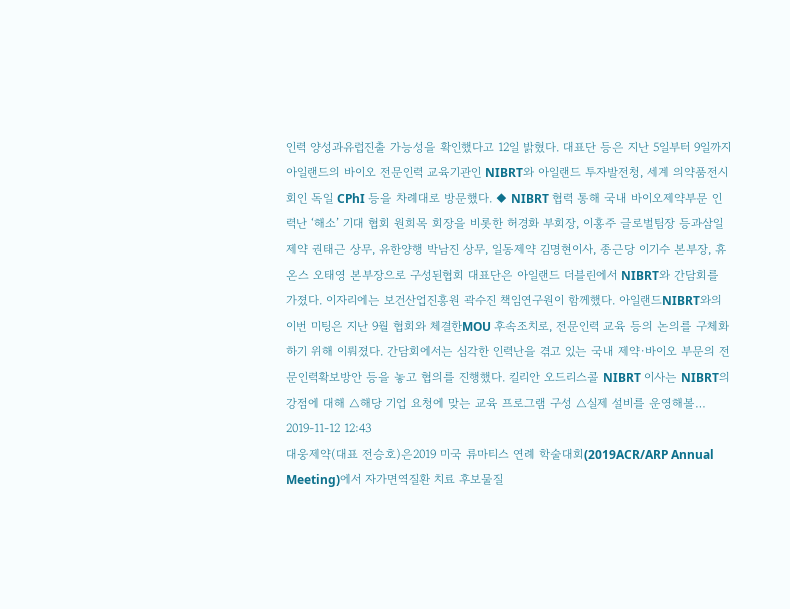인력 양성과유럽진출 가능성을 확인했다고 12일 밝혔다. 대표단 등은 지난 5일부터 9일까지 아일랜드의 바이오 전문인력 교육기관인 NIBRT와 아일랜드 투자발전청, 세계 의약품전시회인 독일 CPhI 등을 차례대로 방문했다. ◆ NIBRT 협력 통해 국내 바이오제약부문 인력난 ‘해소’ 기대 협회 원희목 회장을 비롯한 허경화 부회장, 이홍주 글로벌팀장 등과삼일제약 권태근 상무, 유한양행 박남진 상무, 일동제약 김명현이사, 종근당 이기수 본부장, 휴온스 오태영 본부장으로 구성된협회 대표단은 아일랜드 더블린에서 NIBRT와 간담회를 가졌다. 이자리에는 보건산업진흥원 곽수진 책임연구원이 함께했다. 아일랜드NIBRT와의 이번 미팅은 지난 9월 협회와 체결한MOU 후속조치로, 전문인력 교육 등의 논의를 구체화하기 위해 이뤄졌다. 간담회에서는 심각한 인력난을 겪고 있는 국내 제약·바이오 부문의 전문인력확보방안 등을 놓고 협의를 진행했다. 킬리안 오드리스콜 NIBRT 이사는 NIBRT의 강점에 대해 △해당 기업 요청에 맞는 교육 프로그램 구성 △실제 설비를 운영해볼…
2019-11-12 12:43
대웅제약(대표 전승호)은2019 미국 류마티스 연례 학술대회(2019ACR/ARP Annual Meeting)에서 자가면역질환 치료 후보물질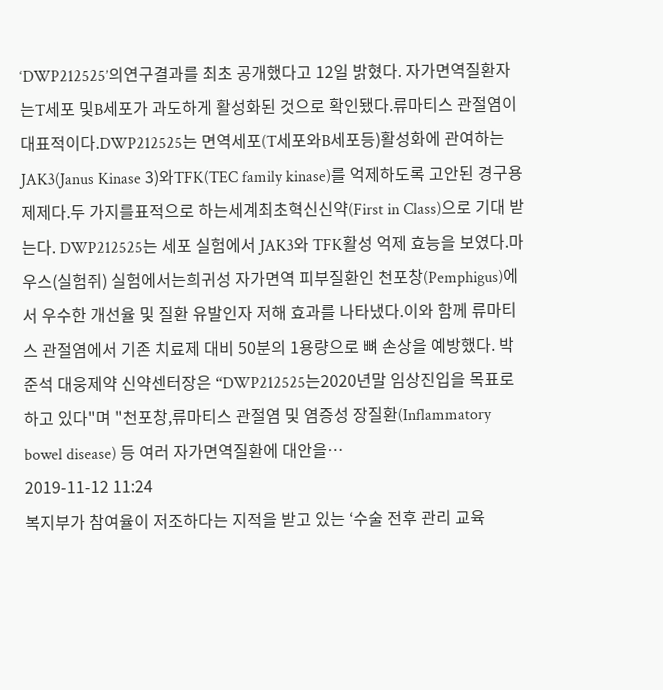‘DWP212525’의연구결과를 최초 공개했다고 12일 밝혔다. 자가면역질환자는T세포 및B세포가 과도하게 활성화된 것으로 확인됐다.류마티스 관절염이대표적이다.DWP212525는 면역세포(T세포와B세포등)활성화에 관여하는 JAK3(Janus Kinase 3)와TFK(TEC family kinase)를 억제하도록 고안된 경구용 제제다.두 가지를표적으로 하는세계최초혁신신약(First in Class)으로 기대 받는다. DWP212525는 세포 실험에서 JAK3와 TFK활성 억제 효능을 보였다.마우스(실험쥐) 실험에서는희귀성 자가면역 피부질환인 천포창(Pemphigus)에서 우수한 개선율 및 질환 유발인자 저해 효과를 나타냈다.이와 함께 류마티스 관절염에서 기존 치료제 대비 50분의 1용량으로 뼈 손상을 예방했다. 박준석 대웅제약 신약센터장은 “DWP212525는2020년말 임상진입을 목표로 하고 있다"며 "천포창,류마티스 관절염 및 염증성 장질환(Inflammatory bowel disease) 등 여러 자가면역질환에 대안을…
2019-11-12 11:24
복지부가 참여율이 저조하다는 지적을 받고 있는 ‘수술 전후 관리 교육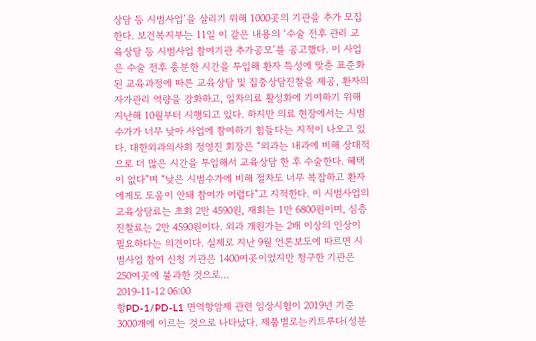상담 등 시범사업’을 살리기 위해 1000곳의 기관을 추가 모집한다. 보건복지부는 11일 이 같은 내용의 ‘수술 전후 관리 교육상담 등 시범사업 참여기관 추가공모’를 공고했다. 이 사업은 수술 전후 충분한 시간을 투입해 환자 특성에 맞춘 표준화된 교육과정에 따른 교육상담 및 집중상담진찰을 제공, 환자의 자가관리 역량을 강화하고, 일차의료 활성화에 기여하기 위해 지난해 10월부터 시행되고 있다. 하지만 의료 현장에서는 시범수가가 너무 낮아 사업에 참여하기 힘들다는 지적이 나오고 있다. 대한외과의사회 정영진 회장은 “외과는 내과에 비해 상대적으로 더 많은 시간을 투입해서 교육상담 한 후 수술한다. 혜택이 없다”며 “낮은 시범수가에 비해 절차도 너무 복잡하고 환자에게도 도움이 안돼 참여가 어렵다”고 지적한다. 이 시범사업의 교육상담료는 초회 2만 4590원, 재회는 1만 6800원이며, 심층진찰료는 2만 4590원이다. 외과 개원가는 2배 이상의 인상이 필요하다는 의견이다. 실제로 지난 9월 언론보도에 따르면 시범사업 참여 신청 기관은 1400여곳이었지만 청구한 기관은 250여곳에 불과한 것으로…
2019-11-12 06:00
항PD-1/PD-L1 면역항암제 관련 임상시험이 2019년 기준 3000개에 이르는 것으로 나타났다. 제품별로는키트루다(성분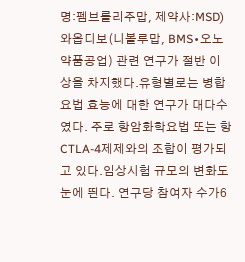명:펨브롤리주맙, 제약사:MSD)와옵디보(니볼루맙, BMS∙오노약품공업) 관련 연구가 절반 이상을 차지했다.유형별로는 병합요법 효능에 대한 연구가 대다수였다. 주로 항암화학요법 또는 항CTLA-4제제와의 조합이 평가되고 있다.임상시험 규모의 변화도 눈에 띈다. 연구당 참여자 수가6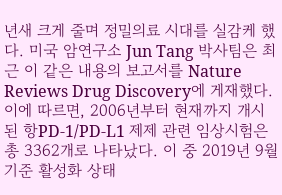년새 크게 줄며 정밀의료 시대를 실감케 했다. 미국 암연구소 Jun Tang 박사팀은 최근 이 같은 내용의 보고서를 Nature Reviews Drug Discovery에 게재했다. 이에 따르면, 2006년부터 현재까지 개시된 항PD-1/PD-L1 제제 관련 임상시험은 총 3362개로 나타났다. 이 중 2019년 9월 기준 활성화 상태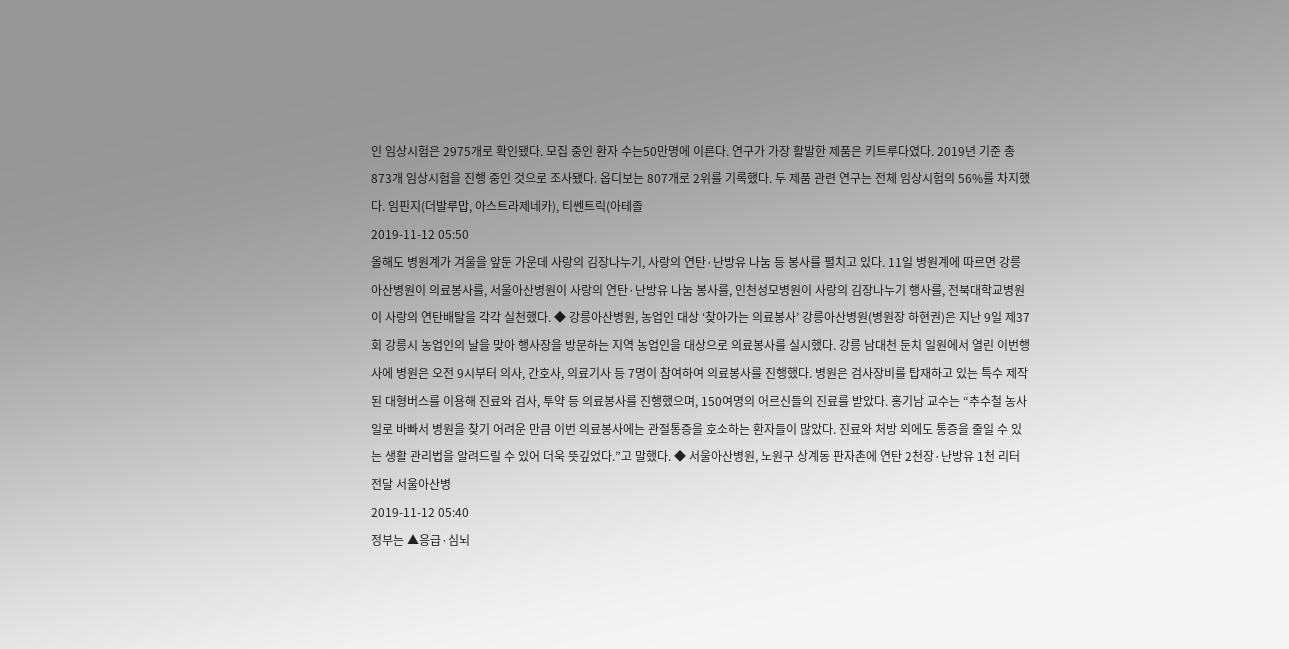인 임상시험은 2975개로 확인됐다. 모집 중인 환자 수는50만명에 이른다. 연구가 가장 활발한 제품은 키트루다였다. 2019년 기준 총 873개 임상시험을 진행 중인 것으로 조사됐다. 옵디보는 807개로 2위를 기록했다. 두 제품 관련 연구는 전체 임상시험의 56%를 차지했다. 임핀지(더발루맙, 아스트라제네카), 티쎈트릭(아테졸
2019-11-12 05:50
올해도 병원계가 겨울을 앞둔 가운데 사랑의 김장나누기, 사랑의 연탄·난방유 나눔 등 봉사를 펼치고 있다. 11일 병원계에 따르면 강릉아산병원이 의료봉사를, 서울아산병원이 사랑의 연탄·난방유 나눔 봉사를, 인천성모병원이 사랑의 김장나누기 행사를, 전북대학교병원이 사랑의 연탄배탈을 각각 실천했다. ◆ 강릉아산병원, 농업인 대상 ‘찾아가는 의료봉사’ 강릉아산병원(병원장 하현권)은 지난 9일 제37회 강릉시 농업인의 날을 맞아 행사장을 방문하는 지역 농업인을 대상으로 의료봉사를 실시했다. 강릉 남대천 둔치 일원에서 열린 이번행사에 병원은 오전 9시부터 의사, 간호사, 의료기사 등 7명이 참여하여 의료봉사를 진행했다. 병원은 검사장비를 탑재하고 있는 특수 제작된 대형버스를 이용해 진료와 검사, 투약 등 의료봉사를 진행했으며, 150여명의 어르신들의 진료를 받았다. 홍기남 교수는 “추수철 농사일로 바빠서 병원을 찾기 어려운 만큼 이번 의료봉사에는 관절통증을 호소하는 환자들이 많았다. 진료와 처방 외에도 통증을 줄일 수 있는 생활 관리법을 알려드릴 수 있어 더욱 뜻깊었다.”고 말했다. ◆ 서울아산병원, 노원구 상계동 판자촌에 연탄 2천장·난방유 1천 리터 전달 서울아산병
2019-11-12 05:40
정부는 ▲응급·심뇌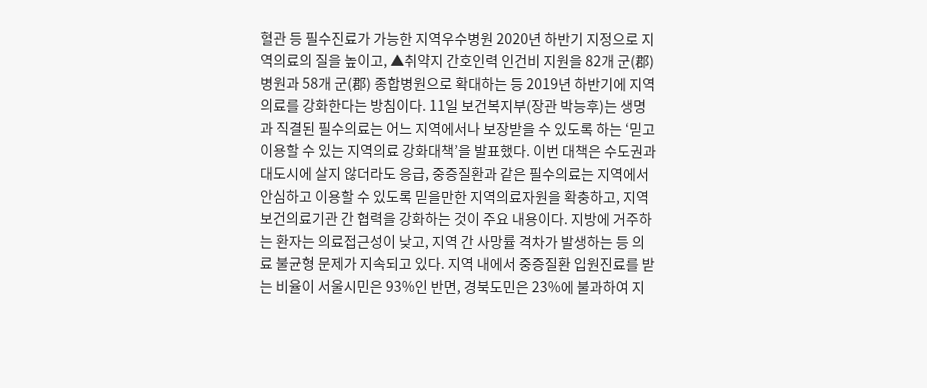혈관 등 필수진료가 가능한 지역우수병원 2020년 하반기 지정으로 지역의료의 질을 높이고, ▲취약지 간호인력 인건비 지원을 82개 군(郡) 병원과 58개 군(郡) 종합병원으로 확대하는 등 2019년 하반기에 지역의료를 강화한다는 방침이다. 11일 보건복지부(장관 박능후)는 생명과 직결된 필수의료는 어느 지역에서나 보장받을 수 있도록 하는 ‘믿고 이용할 수 있는 지역의료 강화대책’을 발표했다. 이번 대책은 수도권과 대도시에 살지 않더라도 응급, 중증질환과 같은 필수의료는 지역에서 안심하고 이용할 수 있도록 믿을만한 지역의료자원을 확충하고, 지역보건의료기관 간 협력을 강화하는 것이 주요 내용이다. 지방에 거주하는 환자는 의료접근성이 낮고, 지역 간 사망률 격차가 발생하는 등 의료 불균형 문제가 지속되고 있다. 지역 내에서 중증질환 입원진료를 받는 비율이 서울시민은 93%인 반면, 경북도민은 23%에 불과하여 지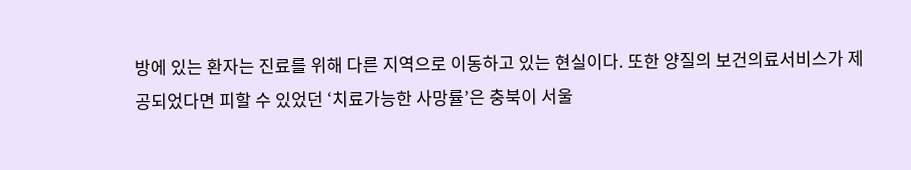방에 있는 환자는 진료를 위해 다른 지역으로 이동하고 있는 현실이다. 또한 양질의 보건의료서비스가 제공되었다면 피할 수 있었던 ‘치료가능한 사망률’은 충북이 서울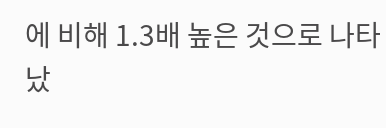에 비해 1.3배 높은 것으로 나타났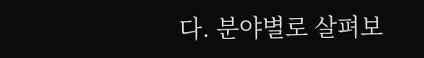다. 분야별로 살펴보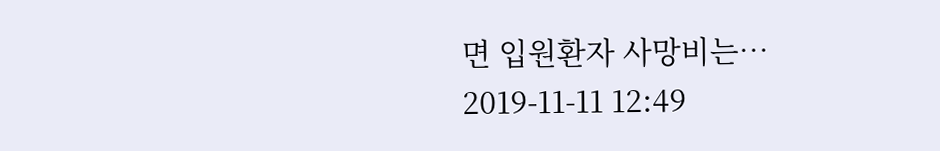면 입원환자 사망비는…
2019-11-11 12:49